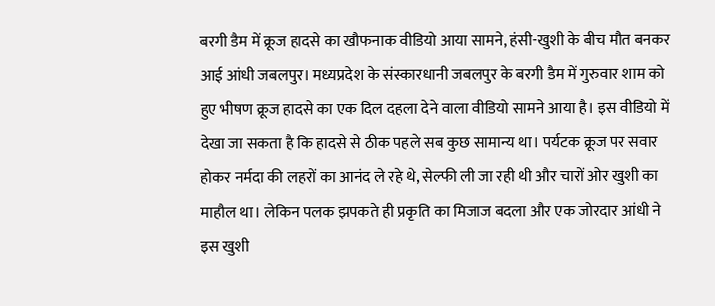बरगी डैम में क्रूज हादसे का खौफनाक वीडियो आया सामने, हंसी-खुशी के बीच मौत बनकर आई आंधी जबलपुर। मध्यप्रदेश के संस्कारधानी जबलपुर के बरगी डैम में गुरुवार शाम को हुए भीषण क्रूज हादसे का एक दिल दहला देने वाला वीडियो सामने आया है। इस वीडियो में देखा जा सकता है कि हादसे से ठीक पहले सब कुछ सामान्य था। पर्यटक क्रूज पर सवार होकर नर्मदा की लहरों का आनंद ले रहे थे, सेल्फी ली जा रही थी और चारों ओर खुशी का माहौल था। लेकिन पलक झपकते ही प्रकृति का मिजाज बदला और एक जोरदार आंधी ने इस खुशी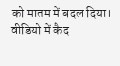को मातम में बदल दिया। वीडियो में कैद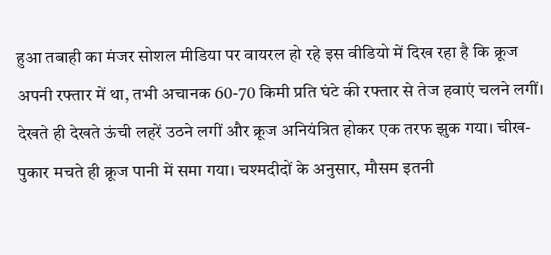हुआ तबाही का मंजर सोशल मीडिया पर वायरल हो रहे इस वीडियो में दिख रहा है कि क्रूज अपनी रफ्तार में था, तभी अचानक 60-70 किमी प्रति घंटे की रफ्तार से तेज हवाएं चलने लगीं। देखते ही देखते ऊंची लहरें उठने लगीं और क्रूज अनियंत्रित होकर एक तरफ झुक गया। चीख-पुकार मचते ही क्रूज पानी में समा गया। चश्मदीदों के अनुसार, मौसम इतनी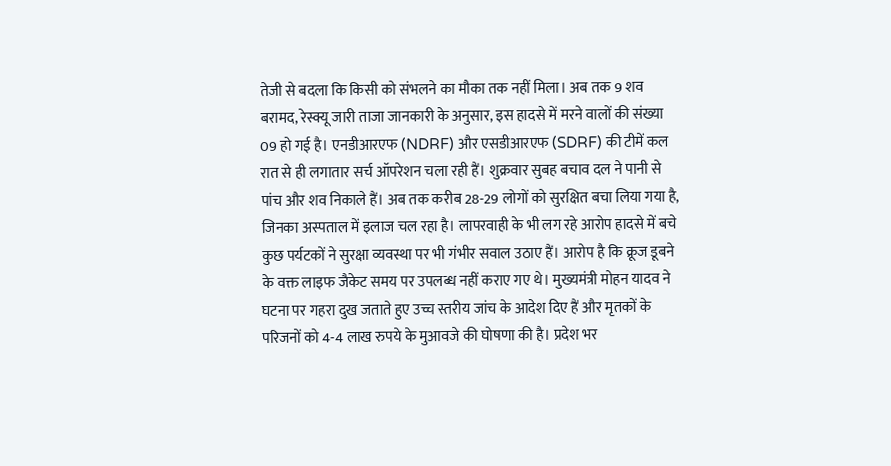तेजी से बदला कि किसी को संभलने का मौका तक नहीं मिला। अब तक 9 शव बरामद, रेस्क्यू जारी ताजा जानकारी के अनुसार, इस हादसे में मरने वालों की संख्या 09 हो गई है। एनडीआरएफ (NDRF) और एसडीआरएफ (SDRF) की टीमें कल रात से ही लगातार सर्च ऑपरेशन चला रही हैं। शुक्रवार सुबह बचाव दल ने पानी से पांच और शव निकाले हैं। अब तक करीब 28-29 लोगों को सुरक्षित बचा लिया गया है, जिनका अस्पताल में इलाज चल रहा है। लापरवाही के भी लग रहे आरोप हादसे में बचे कुछ पर्यटकों ने सुरक्षा व्यवस्था पर भी गंभीर सवाल उठाए हैं। आरोप है कि क्रूज डूबने के वक्त लाइफ जैकेट समय पर उपलब्ध नहीं कराए गए थे। मुख्यमंत्री मोहन यादव ने घटना पर गहरा दुख जताते हुए उच्च स्तरीय जांच के आदेश दिए हैं और मृतकों के परिजनों को 4-4 लाख रुपये के मुआवजे की घोषणा की है। प्रदेश भर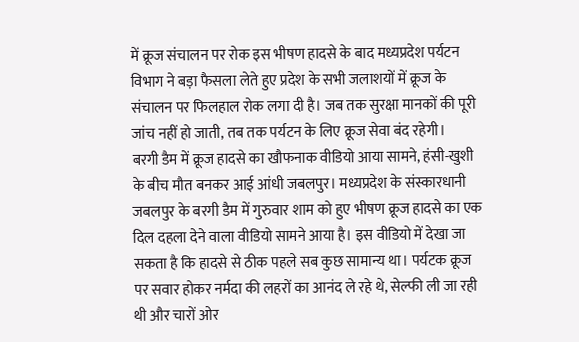में क्रूज संचालन पर रोक इस भीषण हादसे के बाद मध्यप्रदेश पर्यटन विभाग ने बड़ा फैसला लेते हुए प्रदेश के सभी जलाशयों में क्रूज के संचालन पर फिलहाल रोक लगा दी है। जब तक सुरक्षा मानकों की पूरी जांच नहीं हो जाती, तब तक पर्यटन के लिए क्रूज सेवा बंद रहेगी।
बरगी डैम में क्रूज हादसे का खौफनाक वीडियो आया सामने, हंसी-खुशी के बीच मौत बनकर आई आंधी जबलपुर। मध्यप्रदेश के संस्कारधानी जबलपुर के बरगी डैम में गुरुवार शाम को हुए भीषण क्रूज हादसे का एक दिल दहला देने वाला वीडियो सामने आया है। इस वीडियो में देखा जा सकता है कि हादसे से ठीक पहले सब कुछ सामान्य था। पर्यटक क्रूज पर सवार होकर नर्मदा की लहरों का आनंद ले रहे थे, सेल्फी ली जा रही थी और चारों ओर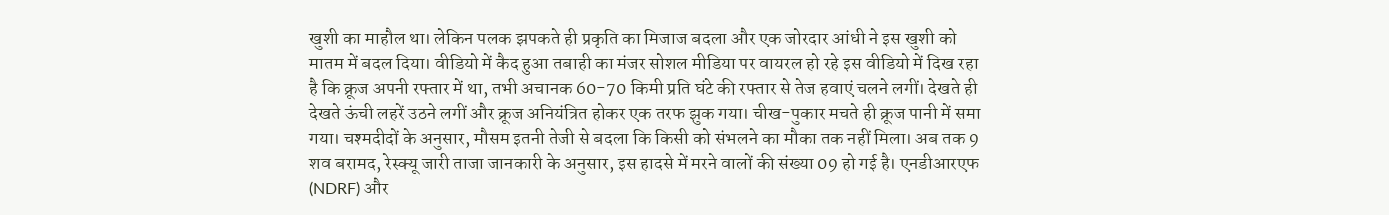खुशी का माहौल था। लेकिन पलक झपकते ही प्रकृति का मिजाज बदला और एक जोरदार आंधी ने इस खुशी को मातम में बदल दिया। वीडियो में कैद हुआ तबाही का मंजर सोशल मीडिया पर वायरल हो रहे इस वीडियो में दिख रहा है कि क्रूज अपनी रफ्तार में था, तभी अचानक 60-70 किमी प्रति घंटे की रफ्तार से तेज हवाएं चलने लगीं। देखते ही देखते ऊंची लहरें उठने लगीं और क्रूज अनियंत्रित होकर एक तरफ झुक गया। चीख-पुकार मचते ही क्रूज पानी में समा गया। चश्मदीदों के अनुसार, मौसम इतनी तेजी से बदला कि किसी को संभलने का मौका तक नहीं मिला। अब तक 9 शव बरामद, रेस्क्यू जारी ताजा जानकारी के अनुसार, इस हादसे में मरने वालों की संख्या 09 हो गई है। एनडीआरएफ (NDRF) और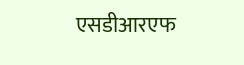एसडीआरएफ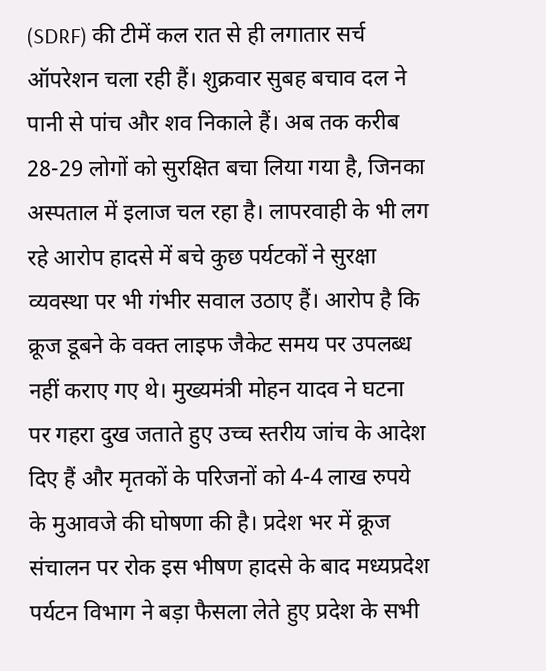(SDRF) की टीमें कल रात से ही लगातार सर्च ऑपरेशन चला रही हैं। शुक्रवार सुबह बचाव दल ने पानी से पांच और शव निकाले हैं। अब तक करीब 28-29 लोगों को सुरक्षित बचा लिया गया है, जिनका अस्पताल में इलाज चल रहा है। लापरवाही के भी लग रहे आरोप हादसे में बचे कुछ पर्यटकों ने सुरक्षा व्यवस्था पर भी गंभीर सवाल उठाए हैं। आरोप है कि क्रूज डूबने के वक्त लाइफ जैकेट समय पर उपलब्ध नहीं कराए गए थे। मुख्यमंत्री मोहन यादव ने घटना पर गहरा दुख जताते हुए उच्च स्तरीय जांच के आदेश दिए हैं और मृतकों के परिजनों को 4-4 लाख रुपये के मुआवजे की घोषणा की है। प्रदेश भर में क्रूज संचालन पर रोक इस भीषण हादसे के बाद मध्यप्रदेश पर्यटन विभाग ने बड़ा फैसला लेते हुए प्रदेश के सभी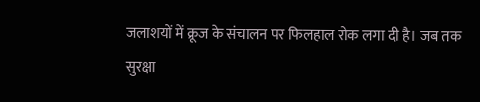जलाशयों में क्रूज के संचालन पर फिलहाल रोक लगा दी है। जब तक सुरक्षा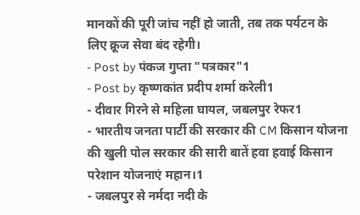मानकों की पूरी जांच नहीं हो जाती, तब तक पर्यटन के लिए क्रूज सेवा बंद रहेगी।
- Post by पंकज गुप्ता "पत्रकार"1
- Post by कृष्णकांत प्रदीप शर्मा करेली1
- दीवार गिरने से महिला घायल, जबलपुर रेफर1
- भारतीय जनता पार्टी की सरकार की CM किसान योजना की खुली पोल सरकार की सारी बातें हवा हवाई किसान परेशान योजनाएं महान।1
- जबलपुर से नर्मदा नदी के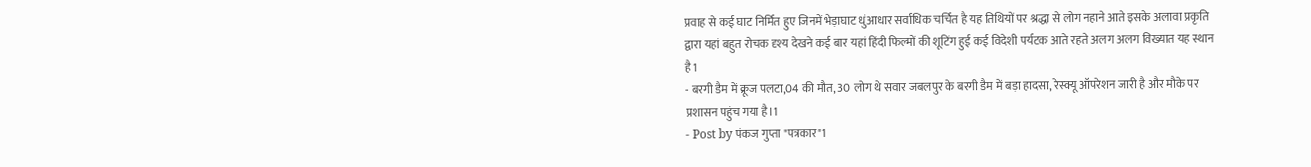प्रवाह से कई घाट निर्मित हुए जिनमें भेड़ाघाट धुंआधार सर्वाधिक चर्चित है यह तिथियों पर श्रद्धा से लोग नहाने आते इसके अलावा प्रकृति द्वारा यहां बहुत रोचक दृश्य देखने कई बार यहां हिंदी फिल्मों की शूटिंग हुई कई विदेशी पर्यटक आते रहते अलग अलग विख्यात यह स्थान है1
- बरगी डैम में क्रूज पलटा,04 की मौत, 30 लोग थे सवार जबलपुर के बरगी डैम में बड़ा हादसा, रेस्क्यू ऑपरेशन जारी है और मौके पर प्रशासन पहुंच गया है।1
- Post by पंकज गुप्ता "पत्रकार"1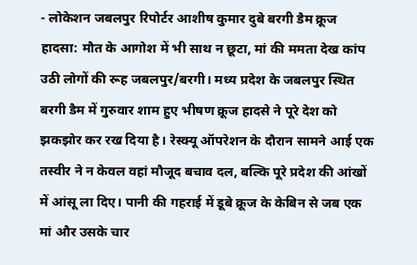- लोकेशन जबलपुर रिपोर्टर आशीष कुमार दुबे बरगी डैम क्रूज हादसा: मौत के आगोश में भी साथ न छूटा, मां की ममता देख कांप उठी लोगों की रूह जबलपुर/बरगी। मध्य प्रदेश के जबलपुर स्थित बरगी डैम में गुरुवार शाम हुए भीषण क्रूज हादसे ने पूरे देश को झकझोर कर रख दिया है। रेस्क्यू ऑपरेशन के दौरान सामने आई एक तस्वीर ने न केवल वहां मौजूद बचाव दल, बल्कि पूरे प्रदेश की आंखों में आंसू ला दिए। पानी की गहराई में डूबे क्रूज के केबिन से जब एक मां और उसके चार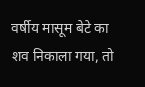वर्षीय मासूम बेटे का शव निकाला गया, तो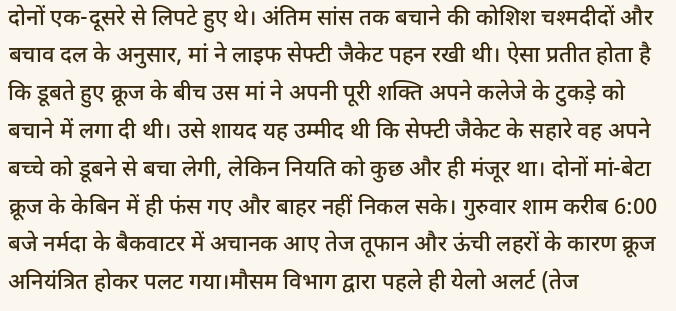दोनों एक-दूसरे से लिपटे हुए थे। अंतिम सांस तक बचाने की कोशिश चश्मदीदों और बचाव दल के अनुसार, मां ने लाइफ सेफ्टी जैकेट पहन रखी थी। ऐसा प्रतीत होता है कि डूबते हुए क्रूज के बीच उस मां ने अपनी पूरी शक्ति अपने कलेजे के टुकड़े को बचाने में लगा दी थी। उसे शायद यह उम्मीद थी कि सेफ्टी जैकेट के सहारे वह अपने बच्चे को डूबने से बचा लेगी, लेकिन नियति को कुछ और ही मंजूर था। दोनों मां-बेटा क्रूज के केबिन में ही फंस गए और बाहर नहीं निकल सके। गुरुवार शाम करीब 6:00 बजे नर्मदा के बैकवाटर में अचानक आए तेज तूफान और ऊंची लहरों के कारण क्रूज अनियंत्रित होकर पलट गया।मौसम विभाग द्वारा पहले ही येलो अलर्ट (तेज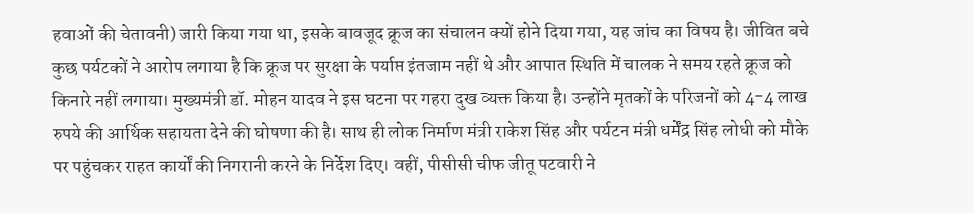हवाओं की चेतावनी) जारी किया गया था, इसके बावजूद क्रूज का संचालन क्यों होने दिया गया, यह जांच का विषय है। जीवित बचे कुछ पर्यटकों ने आरोप लगाया है कि क्रूज पर सुरक्षा के पर्याप्त इंतजाम नहीं थे और आपात स्थिति में चालक ने समय रहते क्रूज को किनारे नहीं लगाया। मुख्यमंत्री डॉ. मोहन यादव ने इस घटना पर गहरा दुख व्यक्त किया है। उन्होंने मृतकों के परिजनों को 4-4 लाख रुपये की आर्थिक सहायता देने की घोषणा की है। साथ ही लोक निर्माण मंत्री राकेश सिंह और पर्यटन मंत्री धर्मेंद्र सिंह लोधी को मौके पर पहुंचकर राहत कार्यों की निगरानी करने के निर्देश दिए। वहीं, पीसीसी चीफ जीतू पटवारी ने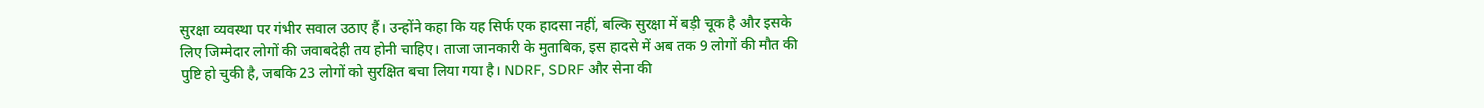सुरक्षा व्यवस्था पर गंभीर सवाल उठाए हैं। उन्होंने कहा कि यह सिर्फ एक हादसा नहीं, बल्कि सुरक्षा में बड़ी चूक है और इसके लिए जिम्मेदार लोगों की जवाबदेही तय होनी चाहिए। ताजा जानकारी के मुताबिक, इस हादसे में अब तक 9 लोगों की मौत की पुष्टि हो चुकी है, जबकि 23 लोगों को सुरक्षित बचा लिया गया है। NDRF, SDRF और सेना की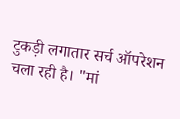टुकड़ी लगातार सर्च ऑपरेशन चला रही है। "मां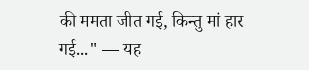की ममता जीत गई, किन्तु मां हार गई..." — यह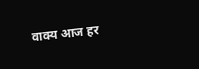वाक्य आज हर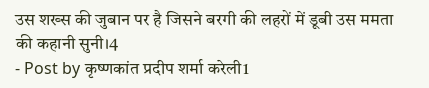उस शख्स की जुबान पर है जिसने बरगी की लहरों में डूबी उस ममता की कहानी सुनी।4
- Post by कृष्णकांत प्रदीप शर्मा करेली1